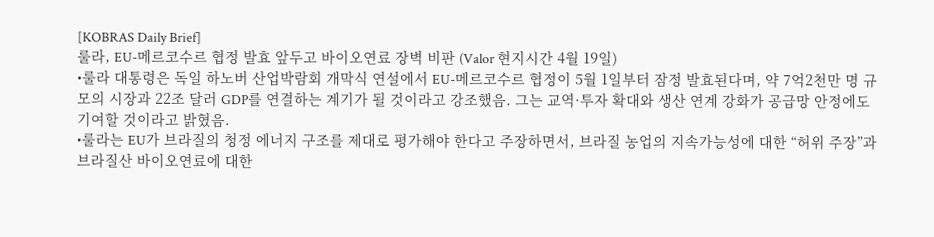[KOBRAS Daily Brief]
룰라, EU-메르코수르 협정 발효 앞두고 바이오연료 장벽 비판 (Valor 현지시간 4월 19일)
•룰라 대통령은 독일 하노버 산업박람회 개막식 연설에서 EU-메르코수르 협정이 5월 1일부터 잠정 발효된다며, 약 7억2천만 명 규모의 시장과 22조 달러 GDP를 연결하는 계기가 될 것이라고 강조했음. 그는 교역·투자 확대와 생산 연계 강화가 공급망 안정에도 기여할 것이라고 밝혔음.
•룰라는 EU가 브라질의 청정 에너지 구조를 제대로 평가해야 한다고 주장하면서, 브라질 농업의 지속가능성에 대한 “허위 주장”과 브라질산 바이오연료에 대한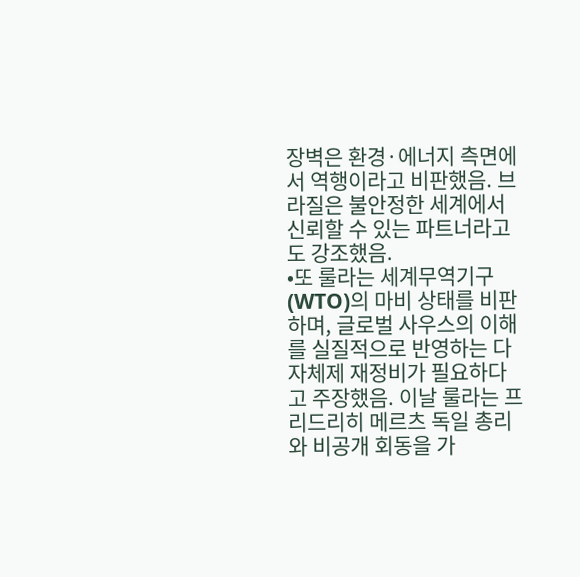장벽은 환경·에너지 측면에서 역행이라고 비판했음. 브라질은 불안정한 세계에서 신뢰할 수 있는 파트너라고도 강조했음.
•또 룰라는 세계무역기구(WTO)의 마비 상태를 비판하며, 글로벌 사우스의 이해를 실질적으로 반영하는 다자체제 재정비가 필요하다고 주장했음. 이날 룰라는 프리드리히 메르츠 독일 총리와 비공개 회동을 가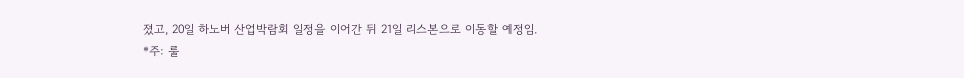졌고, 20일 하노버 산업박람회 일정을 이어간 뒤 21일 리스본으로 이동할 예정임.
*주: 룰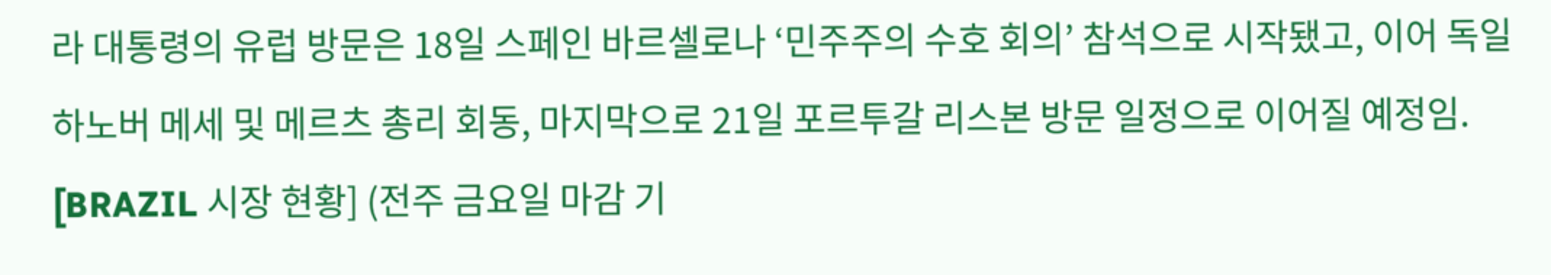라 대통령의 유럽 방문은 18일 스페인 바르셀로나 ‘민주주의 수호 회의’ 참석으로 시작됐고, 이어 독일 하노버 메세 및 메르츠 총리 회동, 마지막으로 21일 포르투갈 리스본 방문 일정으로 이어질 예정임.
[BRAZIL 시장 현황] (전주 금요일 마감 기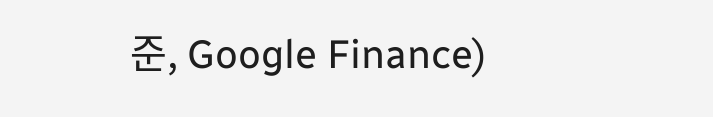준, Google Finance)